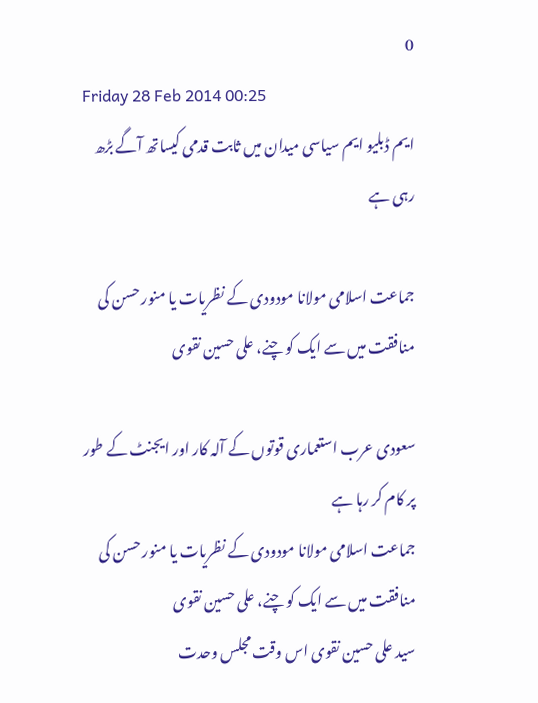0
Friday 28 Feb 2014 00:25
ایم ڈبلیو ایم سیاسی میدان میں ثابت قدمی کیساتھ آگے بڑھ رہی ہے

جماعت اسلامی مولانا مودودی کے نظریات یا منور حسن کی منافقت میں سے ایک کو چنے، علی حسین نقوی

سعودی عرب استعماری قوتوں کے آلہ کار اور ایجنٹ کے طور پر کام کر رہا ہے
جماعت اسلامی مولانا مودودی کے نظریات یا منور حسن کی منافقت میں سے ایک کو چنے، علی حسین نقوی
سید علی حسین نقوی اس وقت مجلس وحدت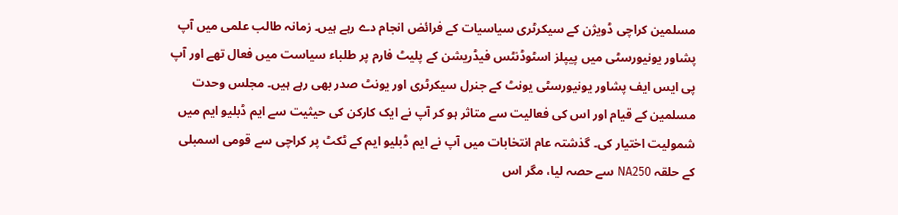مسلمین کراچی ڈویژن کے سیکرٹری سیاسیات کے فرائض انجام دے رہے ہیں۔ زمانہ طالب علمی میں آپ پشاور یونیورسٹی میں پیپلز اسٹوڈنٹس فیڈریشن کے پلیٹ فارم پر طلباء سیاست میں فعال تھے اور آپ پی ایس ایف پشاور یونیورسٹی یونٹ کے جنرل سیکرٹری اور یونٹ صدر بھی رہے ہیں۔ مجلس وحدت مسلمین کے قیام اور اس کی فعالیت سے متاثر ہو کر آپ نے ایک کارکن کی حیثیت سے ایم ڈبلیو ایم میں شمولیت اختیار کی۔ گذشتہ عام انتخابات میں آپ نے ایم ڈبلیو ایم کے ٹکٹ پر کراچی سے قومی اسمبلی کے حلقہ NA250 سے حصہ لیا، مگر اس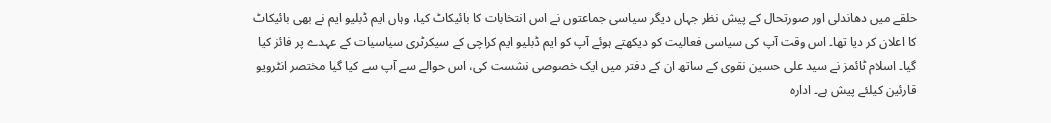حلقے میں دھاندلی اور صورتحال کے پیش نظر جہاں دیگر سیاسی جماعتوں نے اس انتخابات کا بائیکاٹ کیا، وہاں ایم ڈبلیو ایم نے بھی بائیکاٹ کا اعلان کر دیا تھا۔ اس وقت آپ کی سیاسی فعالیت کو دیکھتے ہوئے آپ کو ایم ڈبلیو ایم کراچی کے سیکرٹری سیاسیات کے عہدے پر فائز کیا گیا۔ اسلام ٹائمز نے سید علی حسین نقوی کے ساتھ ان کے دفتر میں ایک خصوصی نشست کی، اس حوالے سے آپ سے کیا گیا مختصر انٹرویو قارئین کیلئے پیش ہے۔ ادارہ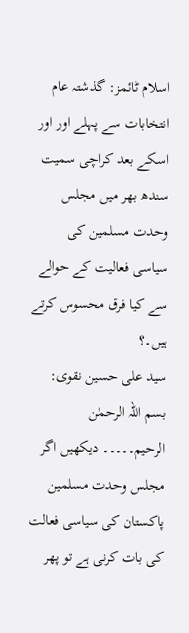اسلام ٹائمز: گذشتہ عام انتخابات سے پہلے اور اور اسکے بعد کراچی سمیت سندھ بھر میں مجلس وحدت مسلمین کی سیاسی فعالیت کے حوالے سے کیا فرق محسوس کرتے ہیں۔؟
سید علی حسین نقوی: بسم اللہ الرحمٰن الرحیم۔۔۔۔۔ دیکھیں اگر مجلس وحدت مسلمین پاکستان کی سیاسی فعالت کی بات کرنی ہے تو پھر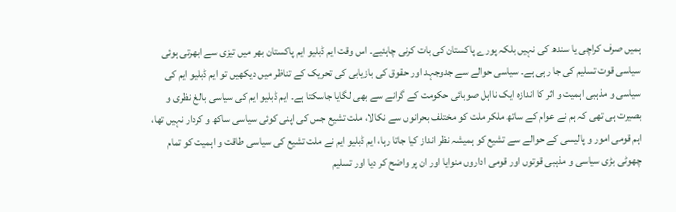ہمیں صرف کراچی یا سندھ کی نہیں بلکہ پورے پاکستان کی بات کرنی چاہئیے۔ اس وقت ایم ڈبلیو ایم پاکستان بھر میں تیزی سے ابھرتی ہوئی سیاسی قوت تسلیم کی جا رہی ہے۔ سیاسی حوالے سے جدوجہد اور حقوق کی بازیابی کی تحریک کے تناظر میں دیکھیں تو ایم ڈبلیو ایم کی سیاسی و مذہبی اہمیت و اثر کا اندازہ ایک نااہل صوبائی حکومت کے گرانے سے بھی لگایا جاسکتا ہے۔ ایم ڈبلیو ایم کی سیاسی بالغ نظری و بصیرت ہی تھی کہ ہم نے عوام کے ساتھ ملکر ملت کو مختلف بحرانوں سے نکالا، ملت تشیع جس کی اپنی کوئی سیاسی ساکھ و کردار نہیں تھا، اہم قومی امور و پالیسی کے حوالے سے تشیع کو ہمیشہ نظر انداز کیا جاتا رہا، ایم ڈبلیو ایم نے ملت تشیع کی سیاسی طاقت و اہمیت کو تمام چھوٹی بڑی سیاسی و مذہبی قوتوں اور قومی اداروں منوایا اور ان پر واضح کر دیا اور تسلیم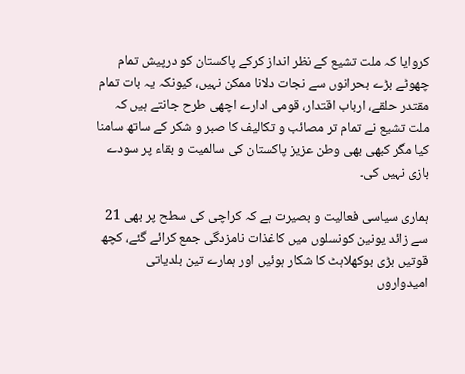کروایا کہ ملت تشیع کے نظر انداز کرکے پاکستان کو درپیش تمام چھوٹے بڑے بحرانوں سے نجات دلانا ممکن نہیں، کیونکہ یہ بات تمام مقتدر حلقے، ارباب اقتدار، قومی ادارے اچھی طرح جانتے ہیں کہ ملت تشیع نے تمام تر مصائب و تکالیف کا صبر و شکر کے ساتھ سامنا کیا مگر کبھی بھی وطن عزیز پاکستان کی سالمیت و بقاء پر سودے بازی نہیں کی۔

ہماری سیاسی فعالیت و بصیرت ہے کہ کراچی کی سطح پر بھی 21 سے زائد یونین کونسلوں میں کاغذات نامزدگی جمع کرائے گئے، کچھ قوتیں بڑی بوکھلاہٹ کا شکار ہوئیں اور ہمارے تین بلدیاتی امیدواروں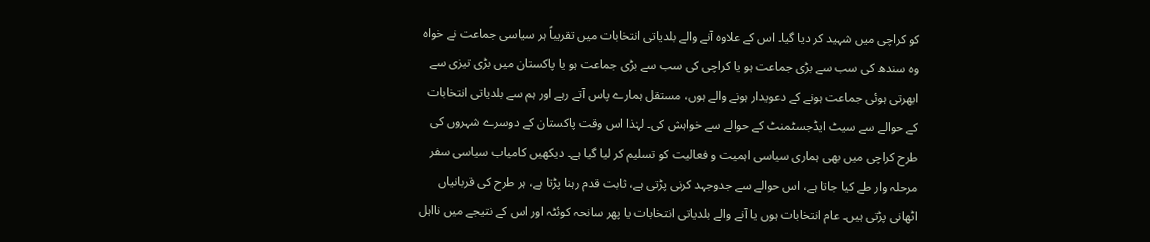کو کراچی میں شہید کر دیا گیا۔ اس کے علاوہ آنے والے بلدیاتی انتخابات میں تقریباً ہر سیاسی جماعت نے خواہ وہ سندھ کی سب سے بڑی جماعت ہو یا کراچی کی سب سے بڑی جماعت ہو یا پاکستان میں بڑی تیزی سے ابھرتی ہوئی جماعت ہونے کے دعویدار ہونے والے ہوں، مستقل ہمارے پاس آتے رہے اور ہم سے بلدیاتی انتخابات کے حوالے سے سیٹ ایڈجسٹمنٹ کے حوالے سے خواہش کی۔ لہٰذا اس وقت پاکستان کے دوسرے شہروں کی طرح کراچی میں بھی ہماری سیاسی اہمیت و فعالیت کو تسلیم کر لیا گیا ہے۔ دیکھیں کامیاب سیاسی سفر مرحلہ وار طے کیا جاتا ہے، اس حوالے سے جدوجہد کرنی پڑتی ہے، ثابت قدم رہنا پڑتا ہے، ہر طرح کی قربانیاں اٹھانی پڑتی ہیں۔ عام انتخابات ہوں یا آنے والے بلدیاتی انتخابات یا پھر سانحہ کوئٹہ اور اس کے نتیجے میں نااہل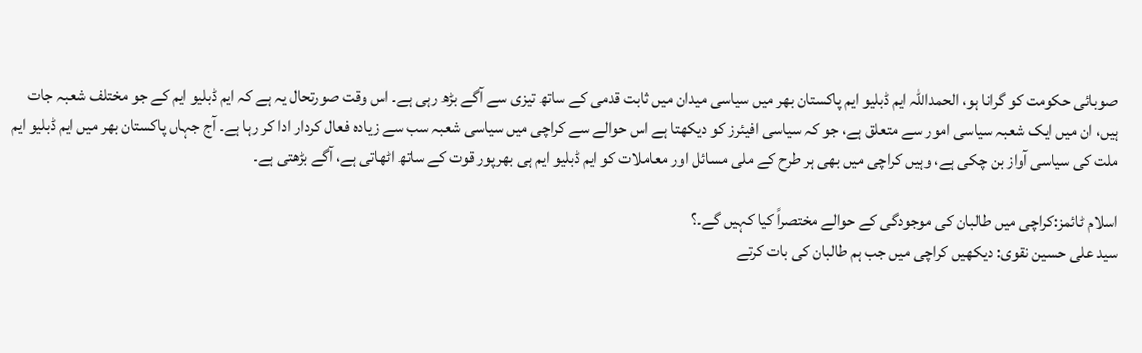صوبائی حکومت کو گرانا ہو، الحمداللہ ایم ڈبلیو ایم پاکستان بھر میں سیاسی میدان میں ثابت قدمی کے ساتھ تیزی سے آگے بڑھ رہی ہے۔ اس وقت صورتحال یہ ہے کہ ایم ڈبلیو ایم کے جو مختلف شعبہ جات ہیں، ان میں ایک شعبہ سیاسی امور سے متعلق ہے، جو کہ سیاسی افیئرز کو دیکھتا ہے اس حوالے سے کراچی میں سیاسی شعبہ سب سے زیادہ فعال کردار ادا کر رہا ہے۔ آج جہاں پاکستان بھر میں ایم ڈبلیو ایم ملت کی سیاسی آواز بن چکی ہے، وہیں کراچی میں بھی ہر طرح کے ملی مسائل اور معاملات کو ایم ڈبلیو ایم ہی بھرپور قوت کے ساتھ اٹھاتی ہے، آگے بڑھتی ہے۔

اسلام ٹائمز:کراچی میں طالبان کی موجودگی کے حوالے مختصراً کیا کہیں گے۔؟
سید علی حسین نقوی: دیکھیں کراچی میں جب ہم طالبان کی بات کرتے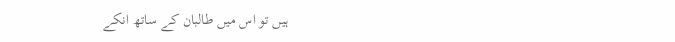ہیں تو اس میں طالبان کے ساتھ انکے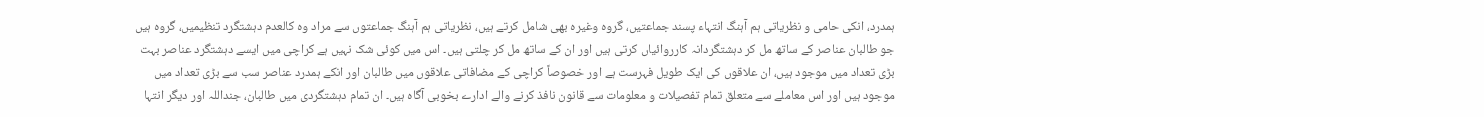ہمدرد، انکی حامی و نظریاتی ہم آہنگ انتہاء پسند جماعتیں، گروہ وغیرہ بھی شامل کرتے ہیں، نظریاتی ہم آہنگ جماعتوں سے مراد وہ کالعدم دہشتگرد تنظیمیں، گروہ ہیں جو طالبان عناصر کے ساتھ مل کر دہشتگردانہ کارروائیاں کرتی ہیں اور ان کے ساتھ مل کر چلتی ہیں۔ اس میں کوئی شک نہیں ہے کراچی میں ایسے دہشتگرد عناصر بہت بڑی تعداد میں موجود ہیں، ان علاقوں کی ایک طویل فہرست ہے اور خصوصاً کراچی کے مضافاتی علاقوں میں طالبان اور انکے ہمدرد عناصر سب سے بڑی تعداد میں موجود ہیں اور اس معاملے سے متعلق تمام تفصیلات و معلومات سے قانون نافذ کرنے والے ادارے بخوبی آگاہ ہیں۔ ان تمام دہشتگردی میں طالبان، جنداللہ اور دیگر انتہا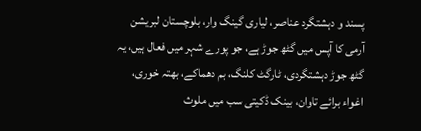پسند و دہشتگرد عناصر، لیاری گینگ وار، بلوچستان لبریشن آرمی کا آپس میں گٹھ جوڑ ہے، جو پورے شہر میں فعال ہیں، یہ گٹھ جوڑ دہشتگردی، ٹارگٹ کلنگ، بم دھماکے، بھتہ خوری، اغواء برائے تاوان، بینک ڈکیتی سب میں ملوث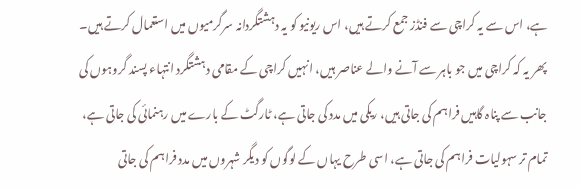ہے، اس سے یہ کراچی سے فنڈز جمع کرتے ہیں، اس ریونیو کو یہ دہشتگردانہ سرگرمیوں میں استعمال کرتے ہیں۔ پھر یہ کہ کراچی میں جو باہر سے آنے والے عناصر ہیں، انہیں کراچی کے مقامی دہشتگرد انتہاء پسند گروہوں کی جانب سے پناہ گاہیں فراہم کی جاتی ہیں، ریکی میں مدد کی جاتی ہے، ٹارگٹ کے بارے میں رہنمائی کی جاتی ہے، تمام تر سہولیات فراہم کی جاتی ہے، اسی طرح یہاں کے لوگوں کو دیگر شہروں میں مدد فراہم کی جاتی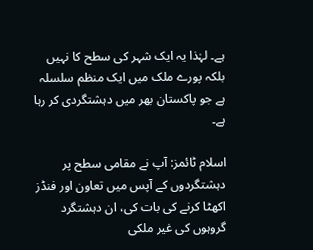ہے۔ لہٰذا یہ ایک شہر کی سطح کا نہیں بلکہ پورے ملک میں ایک منظم سلسلہ ہے جو پاکستان بھر میں دہشتگردی کر رہا ہے۔

اسلام ٹائمز: آپ نے مقامی سطح پر دہشتگردوں کے آپس میں تعاون اور فنڈز اکھٹا کرنے کی بات کی، ان دہشتگرد گروہوں کی غیر ملکی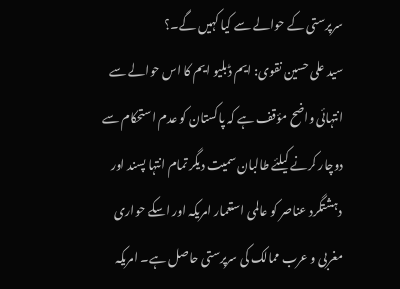سرپرستی کے حوالے سے کیا کہیں گے۔؟
سید علی حسین نقوی: ایم ڈبلیو ایم کا اس حوالے سے انتہائی واضح مؤقف ہے کہ پاکستان کو عدم استحکام سے دوچار کرنے کیلئے طالبان سمیت دیگر تمام انتہا پسند اور دہشتگرد عناصر کو عالمی استعمار امریکہ اور اسکے حواری مغربی و عرب ممالک کی سرپرستی حاصل ہے۔ امریکہ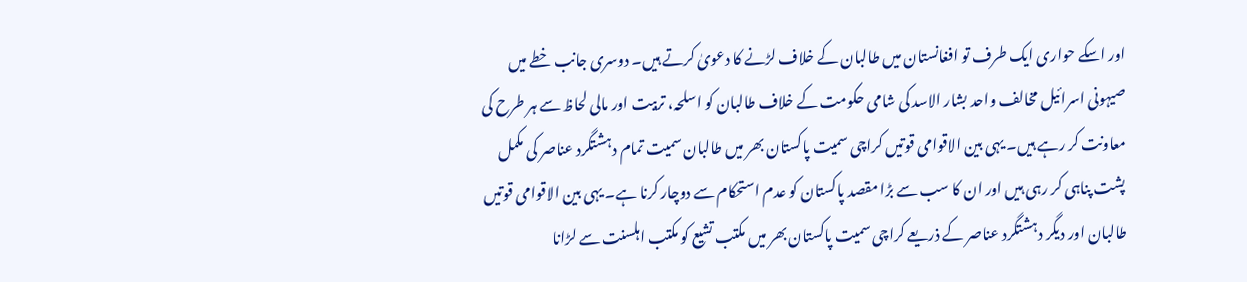اور اسکے حواری ایک طرف تو افغانستان میں طالبان کے خلاف لڑنے کا دعویٰ کرتے ہیں۔ دوسری جانب خطے میں صیہونی اسرائیل مخالف واحد بشار الاسد کی شامی حکومت کے خلاف طالبان کو اسلحہ، تربیت اور مالی لحاظ سے ہر طرح کی معاونت کر رہے ہیں۔ یہی بین الاقوامی قوتیں کراچی سمیت پاکستان بھر میں طالبان سمیت تمام دہشتگرد عناصر کی مکمل پشت پناہی کر رہی ہیں اور ان کا سب سے بڑا مقصد پاکستان کو عدم استحکام سے دوچار کرنا ہے۔ یہی بین الاقوامی قوتیں طالبان اور دیگر دہشتگرد عناصر کے ذریعے کراچی سمیت پاکستان بھر میں مکتب تشیع کو مکتب اہلسنت سے لڑانا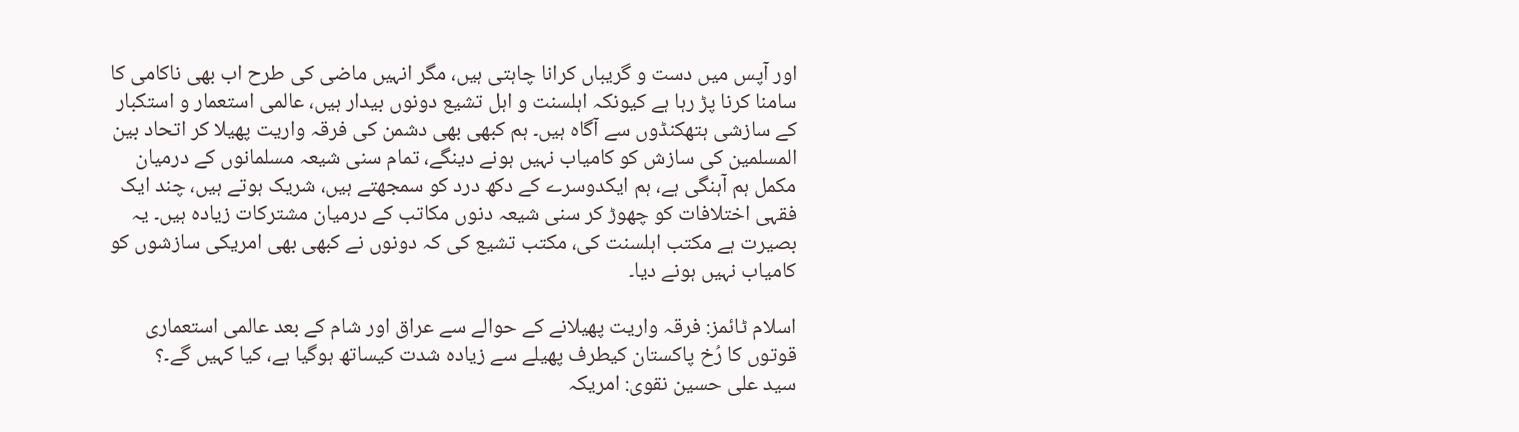اور آپس میں دست و گریباں کرانا چاہتی ہیں، مگر انہیں ماضی کی طرح اب بھی ناکامی کا سامنا کرنا پڑ رہا ہے کیونکہ اہلسنت و اہل تشیع دونوں بیدار ہیں، عالمی استعمار و استکبار کے سازشی ہتھکنڈوں سے آگاہ ہیں۔ ہم کبھی بھی دشمن کی فرقہ واریت پھیلا کر اتحاد بین المسلمین کی سازش کو کامیاب نہیں ہونے دینگے، تمام سنی شیعہ مسلمانوں کے درمیان مکمل ہم آہنگی ہے، ہم ایکدوسرے کے دکھ درد کو سمجھتے ہیں، شریک ہوتے ہیں، چند ایک فقہی اختلافات کو چھوڑ کر سنی شیعہ دنوں مکاتب کے درمیان مشترکات زیادہ ہیں۔ یہ بصیرت ہے مکتب اہلسنت کی، مکتب تشیع کی کہ دونوں نے کبھی بھی امریکی سازشوں کو کامیاب نہیں ہونے دیا۔

اسلام ٹائمز: فرقہ واریت پھیلانے کے حوالے سے عراق اور شام کے بعد عالمی استعماری قوتوں کا رُخ پاکستان کیطرف پھیلے سے زیادہ شدت کیساتھ ہوگیا ہے، کیا کہیں گے۔؟
سید علی حسین نقوی: امریکہ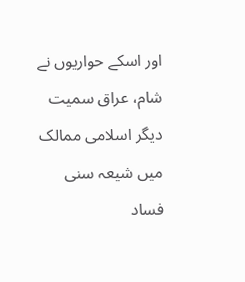اور اسکے حواریوں نے شام، عراق سمیت دیگر اسلامی ممالک میں شیعہ سنی فساد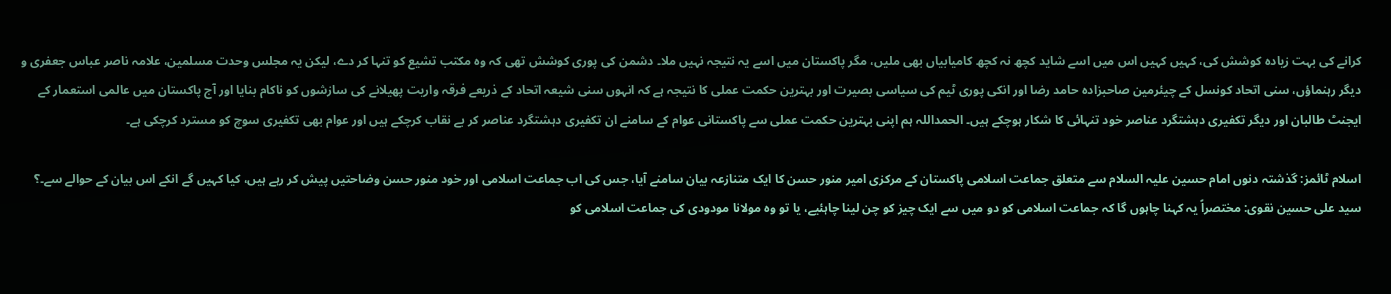کرانے کی بہت زیادہ کوشش کی، کہیں کہیں اس میں اسے شاید کچھ نہ کچھ کامیابیاں بھی ملیں، مگر پاکستان میں اسے یہ نتیجہ نہیں ملا۔ دشمن کی پوری کوشش تھی کہ وہ مکتب تشیع کو تنہا کر دے، لیکن یہ مجلس وحدت مسلمین، علامہ ناصر عباس جعفری و دیگر رہنماؤں، سنی اتحاد کونسل کے چیئرمین صاحبزادہ حامد رضا اور انکی پوری ٹیم کی سیاسی بصیرت اور بہترین حکمت عملی کا نتیجہ ہے کہ انہوں سنی شیعہ اتحاد کے ذریعے فرقہ واریت پھیلانے کی سازشوں کو ناکام بنایا اور آج پاکستان میں عالمی استعمار کے ایجنٹ طالبان اور دیگر تکفیری دہشتگرد عناصر خود تنہائی کا شکار ہوچکے ہیں۔ الحمداللہ ہم اپنی بہترین حکمت عملی سے پاکستانی عوام کے سامنے ان تکفیری دہشتگرد عناصر کر بے نقاب کرچکے ہیں اور عوام بھی تکفیری سوچ کو مسترد کرچکی ہے۔

اسلام ٹائمز: گذشتہ دنوں امام حسین علیہ السلام سے متعلق جماعت اسلامی پاکستان کے مرکزی امیر منور حسن کا ایک متنازعہ بیان سامنے آیا، جس کی اب جماعت اسلامی اور خود منور حسن وضاحتیں پیش کر رہے ہیں، کیا کہیں گے انکے اس بیان کے حوالے سے۔؟
سید علی حسین نقوی: مختصراً یہ کہنا چاہوں گا کہ جماعت اسلامی کو دو میں سے ایک چیز کو چن لینا چاہئیے، یا تو وہ مولانا مودودی کی جماعت اسلامی کو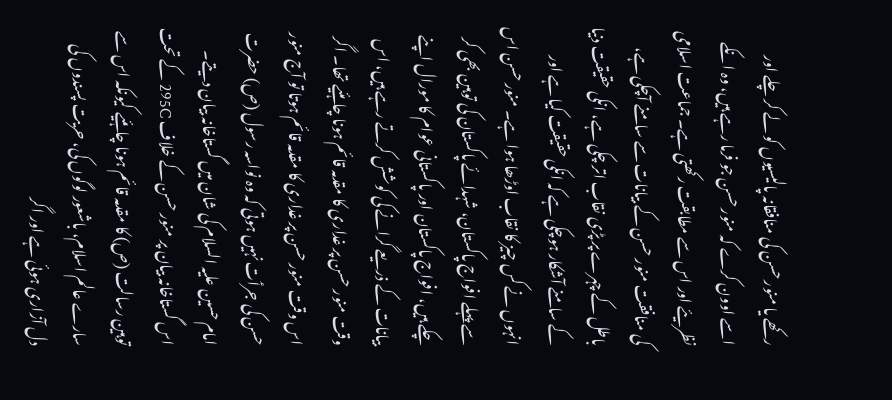رکھے یا منور حسن کی منافقانہ پالیسیوں کو لے کر چلے اور اسے اوون کرے کہ منور حسن جو فرما رہے ہیں، وہ انکے نظریئے اور اس سے مطابقت رکھتی ہے۔ جماعت اسلامی کی منافقت منور حسن کے بیانات سے سامنے آچکی ہے، باطل کے چہرے پر پڑی نقاب اتر چکی ہے، انکی حقیقت دنیا کے سامنے آشکار ہوچکی ہے کہ انکی حقیقت کیا ہے اور انہوں نے کس چیز کا نقاب اوڑھا ہوا ہے۔ منور حسن اس سے پہلے افواج پاکستان، شہدائے پاکستان کی توہین بھی کر چکے ہیں، افواج پاکستان اور پاکستانی عوام کا مورال اپنے بیانات کے ذریعے گرانے کی کوشش کرتے رہے ہیں، اس وقت منور حسن پر غداری کا مقدمہ قائم ہونا چاہئیے تھا۔ اگر اس وقت منور حسن پر غداری کا مقدمہ قائم ہوتا تو آج منور حسن کی جرٲت نہیں ہوتی کہ وہ نواسہ رسول (ص) حضرت امام حسین علیہ السلام کی شان میں گستاخانہ بیان دیتے۔ اس گستاخانہ بیان پر منور حسن کے خلاف 295C کے تحت توہین رسالت (ص) کا مقدمہ قائم ہونا چاہئیے کیونکہ اس سے سارے عالم اسلام، باشعور لوگوں کی، حریت پسندوں کی دل آزاری ہوئی ہے اور اگر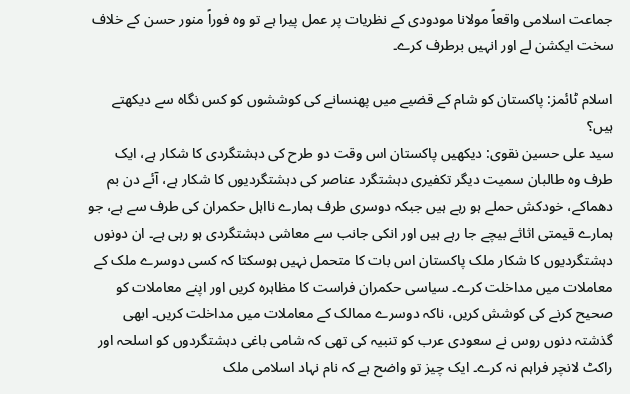جماعت اسلامی واقعاً مولانا مودودی کے نظریات پر عمل پیرا ہے تو وہ فوراً منور حسن کے خلاف سخت ایکشن لے اور انہیں برطرف کرے۔

اسلام ٹائمز: پاکستان کو شام کے قضیے میں پھنسانے کی کوششوں کو کس نگاہ سے دیکھتے ہیں؟
سید علی حسین نقوی: دیکھیں پاکستان اس وقت دو طرح کی دہشتگردی کا شکار ہے، ایک طرف وہ طالبان سمیت دیگر تکفیری دہشتگرد عناصر کی دہشتگردیوں کا شکار ہے، آئے دن بم دھماکے، خودکش حملے ہو رہے ہیں جبکہ دوسری طرف ہمارے نااہل حکمران کی طرف سے ہے، جو ہمارے قیمتی اثاثے بیچے جا رہے ہیں اور انکی جانب سے معاشی دہشتگردی ہو رہی ہے۔ ان دونوں دہشتگردیوں کا شکار ملک پاکستان اس بات کا متحمل نہیں ہوسکتا کہ کسی دوسرے ملک کے معاملات میں مداخلت کرے۔ سیاسی حکمران فراست کا مظاہرہ کریں اور اپنے معاملات کو صحیح کرنے کی کوشش کریں، ناکہ دوسرے ممالک کے معاملات میں مداخلت کریں۔ ابھی گذشتہ دنوں روس نے سعودی عرب کو تنبیہ کی تھی کہ شامی باغی دہشتگردوں کو اسلحہ اور راکٹ لانچر فراہم نہ کرے۔ ایک چیز تو واضح ہے کہ نام نہاد اسلامی ملک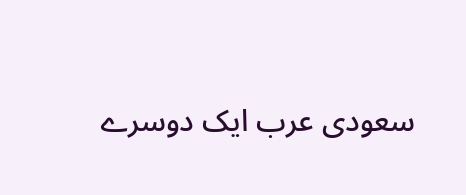سعودی عرب ایک دوسرے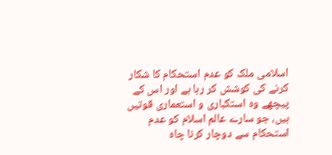اسلامی ملک کو عدم استحکام کا شکار کرنے کی کوشش کر رہا ہے اور اس کے پیچھے وہ استکباری و استعماری قوتیں ہیں، جو سارے عالم اسلام کو عدم استحکام سے دوچار کرنا چاہ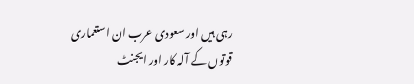رہی ہیں اور سعودی عرب ان استعماری قوتوں کے آلہ کار اور ایجنٹ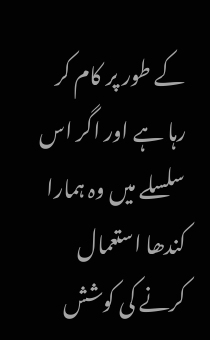کے طور پر کام کر رہا ہے اور اگر اس سلسلے میں وہ ہمارا کندھا استعمال کرنے کی کوشش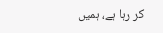کر رہا ہے، ہمیں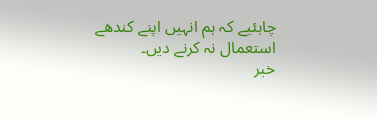چاہئیے کہ ہم انہیں اپنے کندھے استعمال نہ کرنے دیں۔
خبر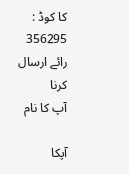کا کوڈ : 356295
رائے ارسال کرنا
آپ کا نام

آپکا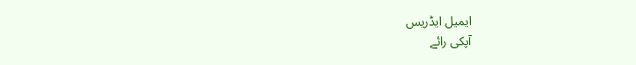ایمیل ایڈریس
آپکی رائے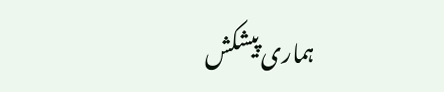ہماری پیشکش